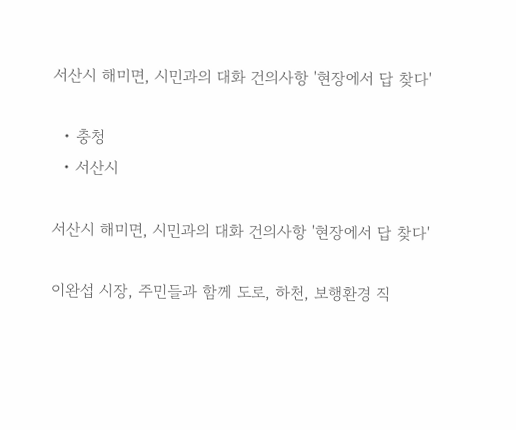서산시 해미면, 시민과의 대화 건의사항 '현장에서 답 찾다'

  • 충청
  • 서산시

서산시 해미면, 시민과의 대화 건의사항 '현장에서 답 찾다'

이완섭 시장, 주민들과 함께 도로, 하천, 보행환경 직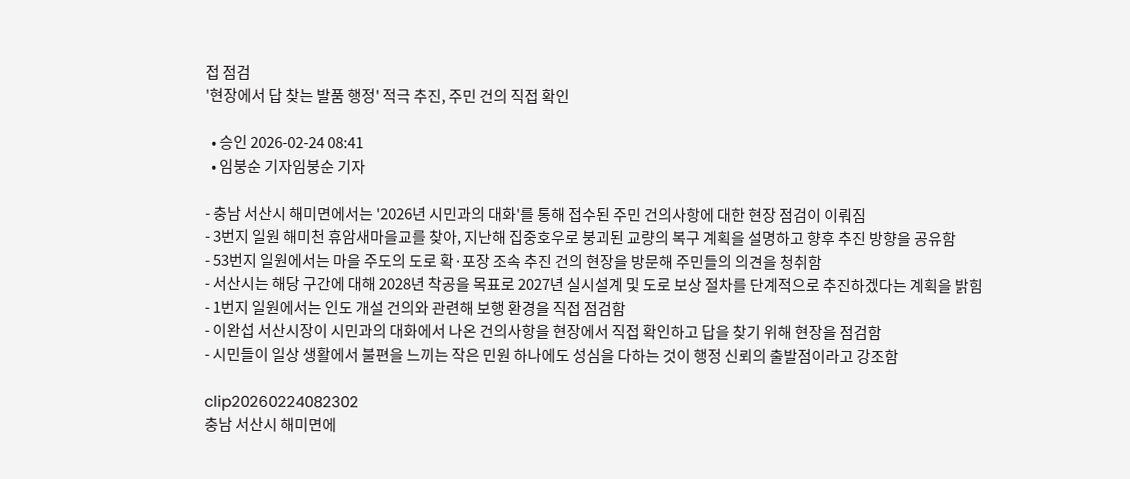접 점검
'현장에서 답 찾는 발품 행정' 적극 추진, 주민 건의 직접 확인

  • 승인 2026-02-24 08:41
  • 임붕순 기자임붕순 기자

- 충남 서산시 해미면에서는 '2026년 시민과의 대화'를 통해 접수된 주민 건의사항에 대한 현장 점검이 이뤄짐
- 3번지 일원 해미천 휴암새마을교를 찾아, 지난해 집중호우로 붕괴된 교량의 복구 계획을 설명하고 향후 추진 방향을 공유함
- 53번지 일원에서는 마을 주도의 도로 확·포장 조속 추진 건의 현장을 방문해 주민들의 의견을 청취함
- 서산시는 해당 구간에 대해 2028년 착공을 목표로 2027년 실시설계 및 도로 보상 절차를 단계적으로 추진하겠다는 계획을 밝힘
- 1번지 일원에서는 인도 개설 건의와 관련해 보행 환경을 직접 점검함
- 이완섭 서산시장이 시민과의 대화에서 나온 건의사항을 현장에서 직접 확인하고 답을 찾기 위해 현장을 점검함
- 시민들이 일상 생활에서 불편을 느끼는 작은 민원 하나에도 성심을 다하는 것이 행정 신뢰의 출발점이라고 강조함

clip20260224082302
충남 서산시 해미면에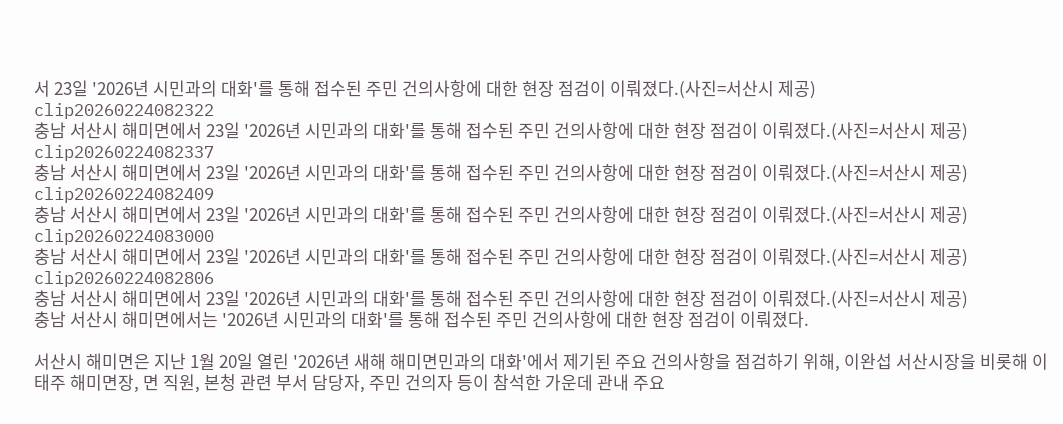서 23일 '2026년 시민과의 대화'를 통해 접수된 주민 건의사항에 대한 현장 점검이 이뤄졌다.(사진=서산시 제공)
clip20260224082322
충남 서산시 해미면에서 23일 '2026년 시민과의 대화'를 통해 접수된 주민 건의사항에 대한 현장 점검이 이뤄졌다.(사진=서산시 제공)
clip20260224082337
충남 서산시 해미면에서 23일 '2026년 시민과의 대화'를 통해 접수된 주민 건의사항에 대한 현장 점검이 이뤄졌다.(사진=서산시 제공)
clip20260224082409
충남 서산시 해미면에서 23일 '2026년 시민과의 대화'를 통해 접수된 주민 건의사항에 대한 현장 점검이 이뤄졌다.(사진=서산시 제공)
clip20260224083000
충남 서산시 해미면에서 23일 '2026년 시민과의 대화'를 통해 접수된 주민 건의사항에 대한 현장 점검이 이뤄졌다.(사진=서산시 제공)
clip20260224082806
충남 서산시 해미면에서 23일 '2026년 시민과의 대화'를 통해 접수된 주민 건의사항에 대한 현장 점검이 이뤄졌다.(사진=서산시 제공)
충남 서산시 해미면에서는 '2026년 시민과의 대화'를 통해 접수된 주민 건의사항에 대한 현장 점검이 이뤄졌다.

서산시 해미면은 지난 1월 20일 열린 '2026년 새해 해미면민과의 대화'에서 제기된 주요 건의사항을 점검하기 위해, 이완섭 서산시장을 비롯해 이태주 해미면장, 면 직원, 본청 관련 부서 담당자, 주민 건의자 등이 참석한 가운데 관내 주요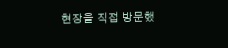현장을 직접 방문했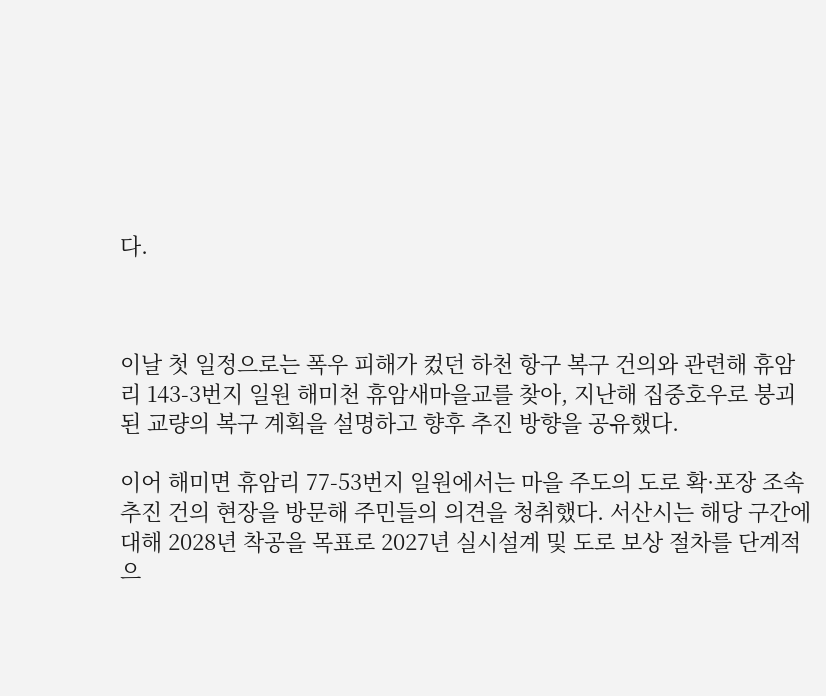다.



이날 첫 일정으로는 폭우 피해가 컸던 하천 항구 복구 건의와 관련해 휴암리 143-3번지 일원 해미천 휴암새마을교를 찾아, 지난해 집중호우로 붕괴된 교량의 복구 계획을 설명하고 향후 추진 방향을 공유했다.

이어 해미면 휴암리 77-53번지 일원에서는 마을 주도의 도로 확·포장 조속 추진 건의 현장을 방문해 주민들의 의견을 청취했다. 서산시는 해당 구간에 대해 2028년 착공을 목표로 2027년 실시설계 및 도로 보상 절차를 단계적으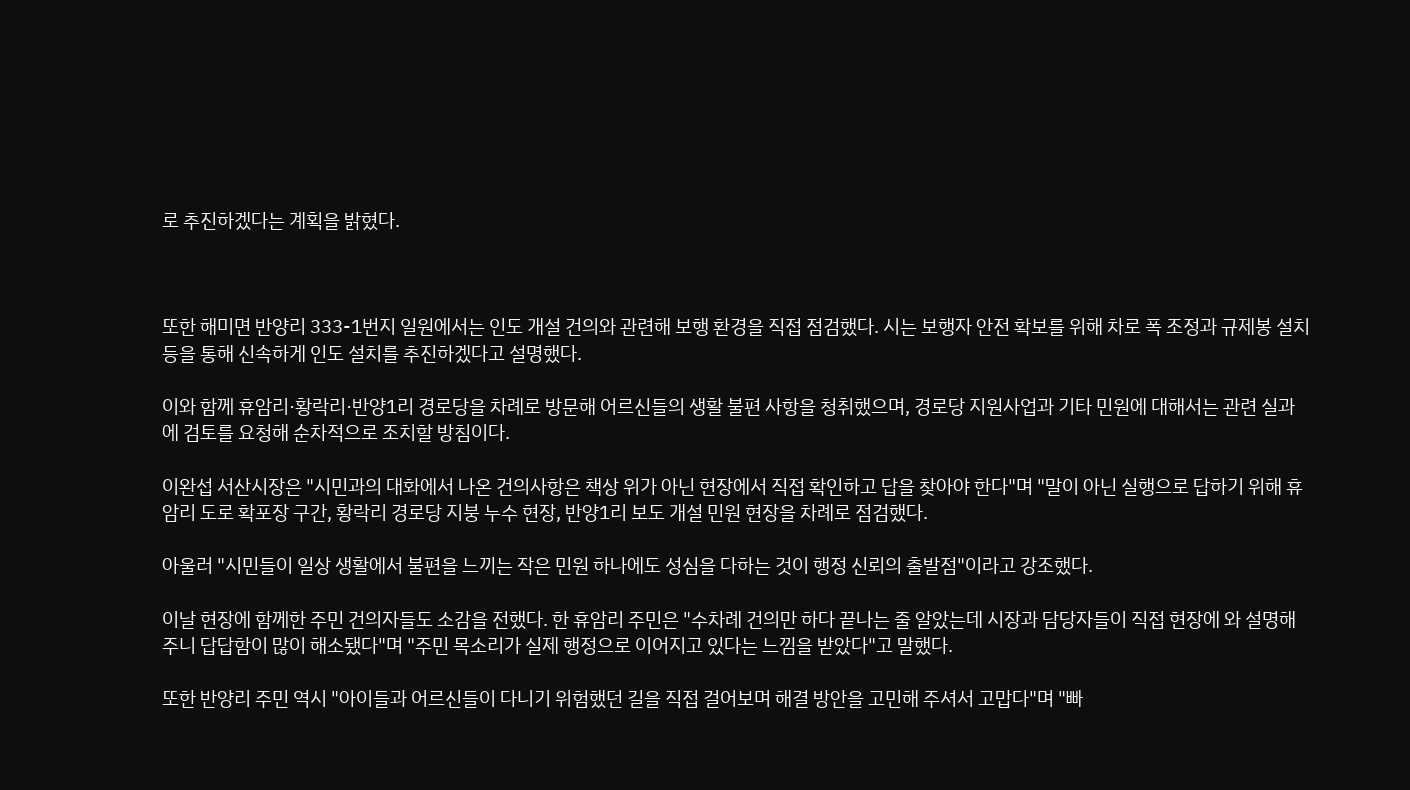로 추진하겠다는 계획을 밝혔다.



또한 해미면 반양리 333-1번지 일원에서는 인도 개설 건의와 관련해 보행 환경을 직접 점검했다. 시는 보행자 안전 확보를 위해 차로 폭 조정과 규제봉 설치 등을 통해 신속하게 인도 설치를 추진하겠다고 설명했다.

이와 함께 휴암리·황락리·반양1리 경로당을 차례로 방문해 어르신들의 생활 불편 사항을 청취했으며, 경로당 지원사업과 기타 민원에 대해서는 관련 실과에 검토를 요청해 순차적으로 조치할 방침이다.

이완섭 서산시장은 "시민과의 대화에서 나온 건의사항은 책상 위가 아닌 현장에서 직접 확인하고 답을 찾아야 한다"며 "말이 아닌 실행으로 답하기 위해 휴암리 도로 확포장 구간, 황락리 경로당 지붕 누수 현장, 반양1리 보도 개설 민원 현장을 차례로 점검했다.

아울러 "시민들이 일상 생활에서 불편을 느끼는 작은 민원 하나에도 성심을 다하는 것이 행정 신뢰의 출발점"이라고 강조했다.

이날 현장에 함께한 주민 건의자들도 소감을 전했다. 한 휴암리 주민은 "수차례 건의만 하다 끝나는 줄 알았는데 시장과 담당자들이 직접 현장에 와 설명해 주니 답답함이 많이 해소됐다"며 "주민 목소리가 실제 행정으로 이어지고 있다는 느낌을 받았다"고 말했다.

또한 반양리 주민 역시 "아이들과 어르신들이 다니기 위험했던 길을 직접 걸어보며 해결 방안을 고민해 주셔서 고맙다"며 "빠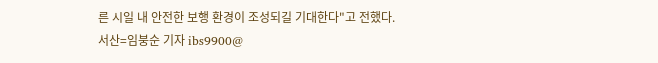른 시일 내 안전한 보행 환경이 조성되길 기대한다"고 전했다.
서산=임붕순 기자 ibs9900@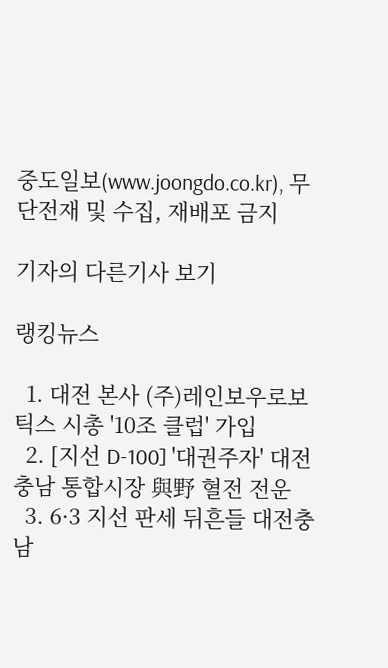중도일보(www.joongdo.co.kr), 무단전재 및 수집, 재배포 금지

기자의 다른기사 보기

랭킹뉴스

  1. 대전 본사 (주)레인보우로보틱스 시총 '10조 클럽' 가입
  2. [지선 D-100] '대권주자' 대전충남 통합시장 與野 혈전 전운
  3. 6·3 지선 판세 뒤흔들 대전충남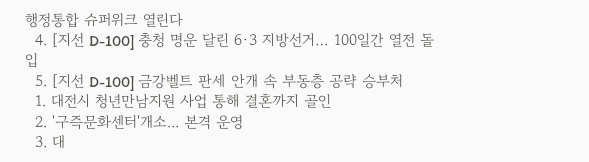행정통합 슈퍼위크 열린다
  4. [지선 D-100] 충청 명운 달린 6·3 지방선거… 100일간 열전 돌입
  5. [지선 D-100] 금강벨트 판세 안개 속 부동층 공략 승부처
  1. 대전시 청년만남지원 사업 통해 결혼까지 골인
  2. '구즉문화센터'개소... 본격 운영
  3. 대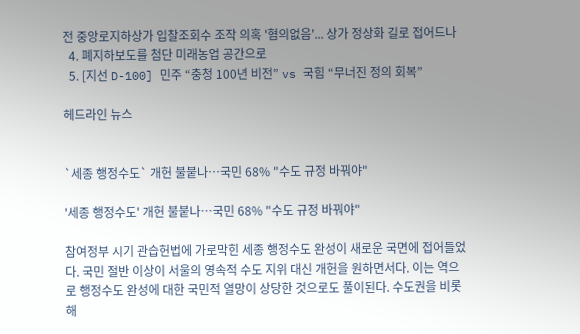전 중앙로지하상가 입찰조회수 조작 의혹 '혐의없음'... 상가 정상화 길로 접어드나
  4. 폐지하보도를 첨단 미래농업 공간으로
  5. [지선 D-100] 민주 “충청 100년 비전” vs 국힘 “무너진 정의 회복”

헤드라인 뉴스


`세종 행정수도` 개헌 불붙나…국민 68% "수도 규정 바꿔야"

'세종 행정수도' 개헌 불붙나…국민 68% "수도 규정 바꿔야"

참여정부 시기 관습헌법에 가로막힌 세종 행정수도 완성이 새로운 국면에 접어들었다. 국민 절반 이상이 서울의 영속적 수도 지위 대신 개헌을 원하면서다. 이는 역으로 행정수도 완성에 대한 국민적 열망이 상당한 것으로도 풀이된다. 수도권을 비롯해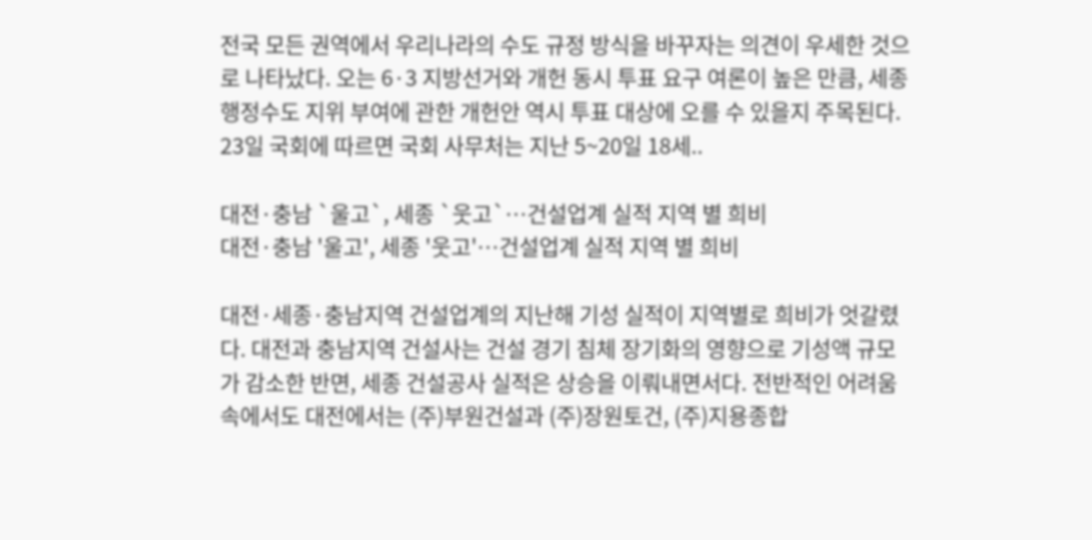전국 모든 권역에서 우리나라의 수도 규정 방식을 바꾸자는 의견이 우세한 것으로 나타났다. 오는 6·3 지방선거와 개헌 동시 투표 요구 여론이 높은 만큼, 세종 행정수도 지위 부여에 관한 개헌안 역시 투표 대상에 오를 수 있을지 주목된다. 23일 국회에 따르면 국회 사무처는 지난 5~20일 18세..

대전·충남 `울고`, 세종 `웃고`…건설업계 실적 지역 별 희비
대전·충남 '울고', 세종 '웃고'…건설업계 실적 지역 별 희비

대전·세종·충남지역 건설업계의 지난해 기성 실적이 지역별로 희비가 엇갈렸다. 대전과 충남지역 건설사는 건설 경기 침체 장기화의 영향으로 기성액 규모가 감소한 반면, 세종 건설공사 실적은 상승을 이뤄내면서다. 전반적인 어려움 속에서도 대전에서는 (주)부원건설과 (주)장원토건, (주)지용종합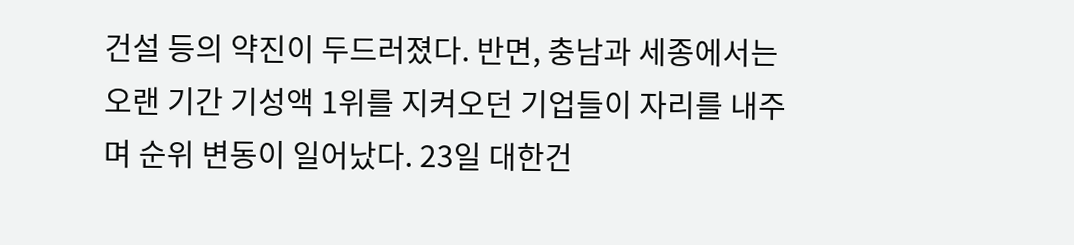건설 등의 약진이 두드러졌다. 반면, 충남과 세종에서는 오랜 기간 기성액 1위를 지켜오던 기업들이 자리를 내주며 순위 변동이 일어났다. 23일 대한건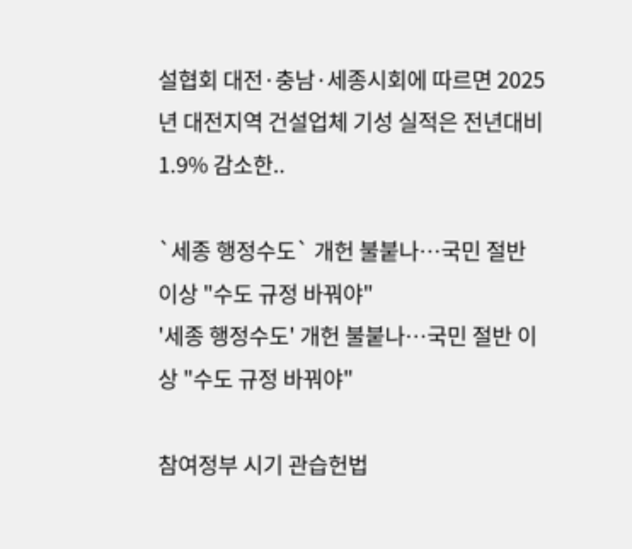설협회 대전·충남·세종시회에 따르면 2025년 대전지역 건설업체 기성 실적은 전년대비 1.9% 감소한..

`세종 행정수도` 개헌 불붙나…국민 절반 이상 "수도 규정 바꿔야"
'세종 행정수도' 개헌 불붙나…국민 절반 이상 "수도 규정 바꿔야"

참여정부 시기 관습헌법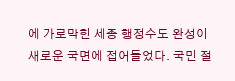에 가로막힌 세종 행정수도 완성이 새로운 국면에 접어들었다. 국민 절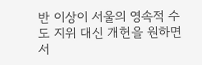반 이상이 서울의 영속적 수도 지위 대신 개헌을 원하면서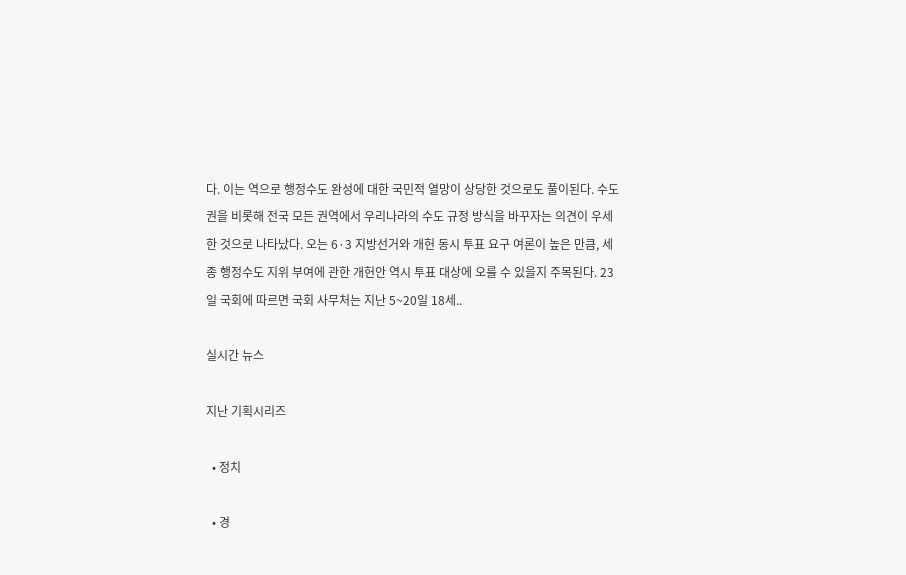다. 이는 역으로 행정수도 완성에 대한 국민적 열망이 상당한 것으로도 풀이된다. 수도권을 비롯해 전국 모든 권역에서 우리나라의 수도 규정 방식을 바꾸자는 의견이 우세한 것으로 나타났다. 오는 6·3 지방선거와 개헌 동시 투표 요구 여론이 높은 만큼, 세종 행정수도 지위 부여에 관한 개헌안 역시 투표 대상에 오를 수 있을지 주목된다. 23일 국회에 따르면 국회 사무처는 지난 5~20일 18세..

실시간 뉴스

지난 기획시리즈

  • 정치

  • 경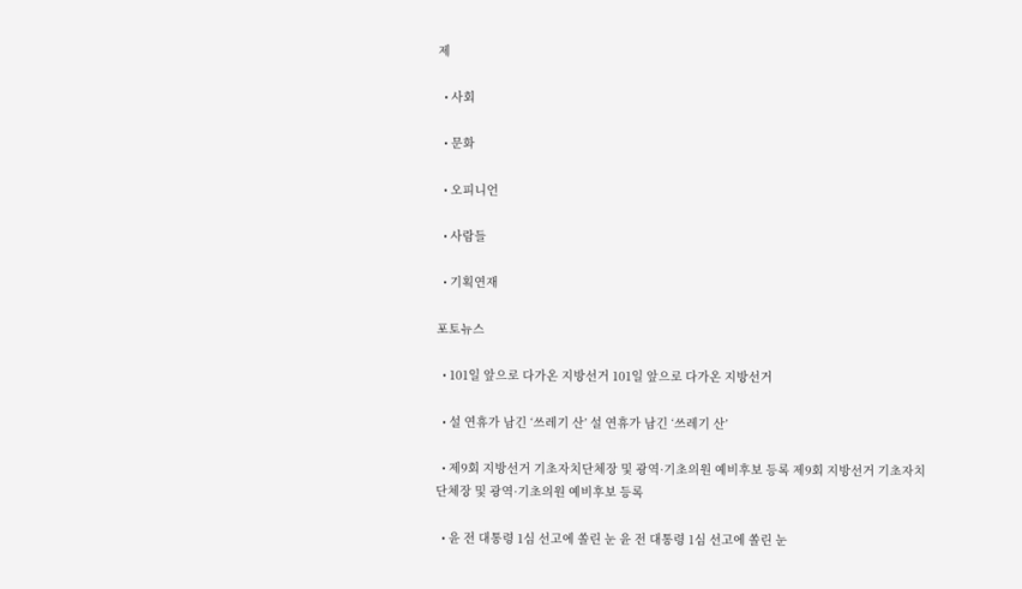제

  • 사회

  • 문화

  • 오피니언

  • 사람들

  • 기획연재

포토뉴스

  • 101일 앞으로 다가온 지방선거 101일 앞으로 다가온 지방선거

  • 설 연휴가 남긴 ‘쓰레기 산’ 설 연휴가 남긴 ‘쓰레기 산’

  • 제9회 지방선거 기초자치단체장 및 광역·기초의원 예비후보 등록 제9회 지방선거 기초자치단체장 및 광역·기초의원 예비후보 등록

  • 윤 전 대통령 1심 선고에 쏠린 눈 윤 전 대통령 1심 선고에 쏠린 눈